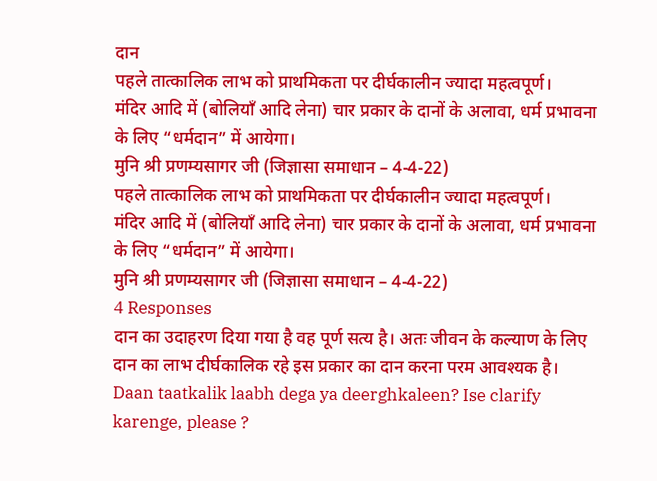दान
पहले तात्कालिक लाभ को प्राथमिकता पर दीर्घकालीन ज्यादा महत्वपूर्ण।
मंदिर आदि में (बोलियाँ आदि लेना) चार प्रकार के दानों के अलावा, धर्म प्रभावना के लिए “धर्मदान” में आयेगा।
मुनि श्री प्रणम्यसागर जी (जिज्ञासा समाधान – 4-4-22)
पहले तात्कालिक लाभ को प्राथमिकता पर दीर्घकालीन ज्यादा महत्वपूर्ण।
मंदिर आदि में (बोलियाँ आदि लेना) चार प्रकार के दानों के अलावा, धर्म प्रभावना के लिए “धर्मदान” में आयेगा।
मुनि श्री प्रणम्यसागर जी (जिज्ञासा समाधान – 4-4-22)
4 Responses
दान का उदाहरण दिया गया है वह पूर्ण सत्य है। अतः जीवन के कल्याण के लिए दान का लाभ दीर्घकालिक रहे इस प्रकार का दान करना परम आवश्यक है।
Daan taatkalik laabh dega ya deerghkaleen? Ise clarify karenge, please ?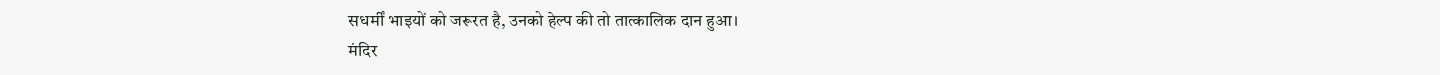सधर्मीं भाइयों को जरूरत है, उनको हेल्प की तो तात्कालिक दान हुआ।
मंदिर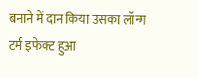बनाने में दान किया उसका लॉन्ग टर्म इफेक्ट हुआ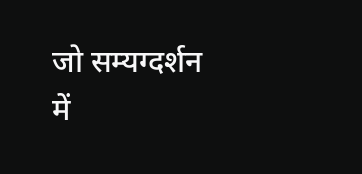जो सम्यग्दर्शन में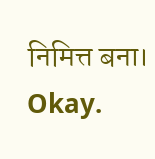निमित्त बना।
Okay.